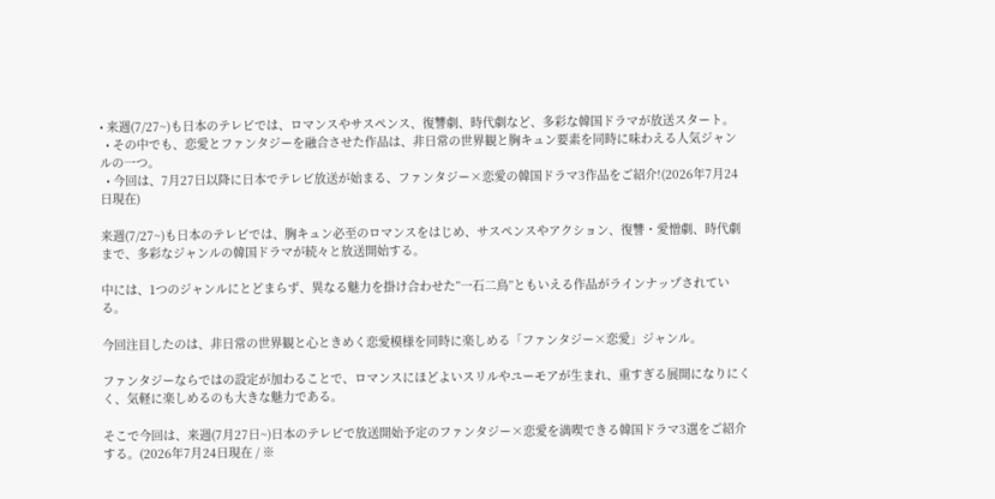• 来週(7/27~)も日本のテレビでは、ロマンスやサスペンス、復讐劇、時代劇など、多彩な韓国ドラマが放送スタート。
  • その中でも、恋愛とファンタジーを融合させた作品は、非日常の世界観と胸キュン要素を同時に味わえる人気ジャンルの一つ。
  • 今回は、7月27日以降に日本でテレビ放送が始まる、ファンタジー×恋愛の韓国ドラマ3作品をご紹介!(2026年7月24日現在)

来週(7/27~)も日本のテレビでは、胸キュン必至のロマンスをはじめ、サスペンスやアクション、復讐・愛憎劇、時代劇まで、多彩なジャンルの韓国ドラマが続々と放送開始する。

中には、1つのジャンルにとどまらず、異なる魅力を掛け合わせた”一石二鳥”ともいえる作品がラインナップされている。

今回注目したのは、非日常の世界観と心ときめく恋愛模様を同時に楽しめる「ファンタジー×恋愛」ジャンル。

ファンタジーならではの設定が加わることで、ロマンスにほどよいスリルやユーモアが生まれ、重すぎる展開になりにくく、気軽に楽しめるのも大きな魅力である。

そこで今回は、来週(7月27日~)日本のテレビで放送開始予定のファンタジー×恋愛を満喫できる韓国ドラマ3選をご紹介する。(2026年7月24日現在 / ※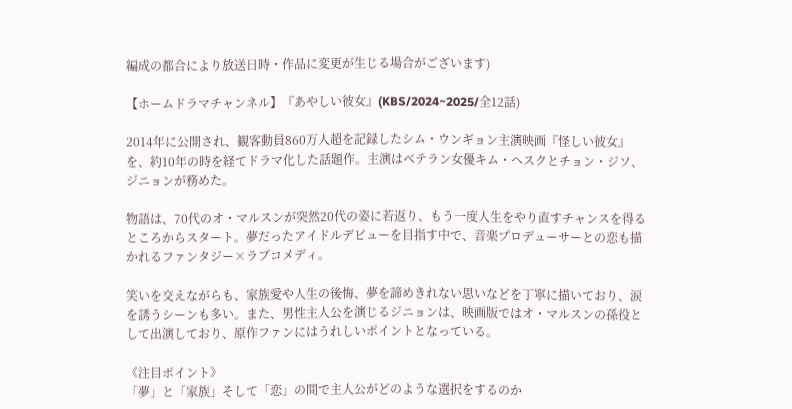編成の都合により放送日時・作品に変更が生じる場合がございます)

【ホームドラマチャンネル】『あやしい彼女』(KBS/2024~2025/全12話)

2014年に公開され、観客動員860万人超を記録したシム・ウンギョン主演映画『怪しい彼女』を、約10年の時を経てドラマ化した話題作。主演はベテラン女優キム・ヘスクとチョン・ジソ、ジニョンが務めた。

物語は、70代のオ・マルスンが突然20代の姿に若返り、もう一度人生をやり直すチャンスを得るところからスタート。夢だったアイドルデビューを目指す中で、音楽プロデューサーとの恋も描かれるファンタジー×ラブコメディ。

笑いを交えながらも、家族愛や人生の後悔、夢を諦めきれない思いなどを丁寧に描いており、涙を誘うシーンも多い。また、男性主人公を演じるジニョンは、映画版ではオ・マルスンの孫役として出演しており、原作ファンにはうれしいポイントとなっている。

《注目ポイント》
「夢」と「家族」そして「恋」の間で主人公がどのような選択をするのか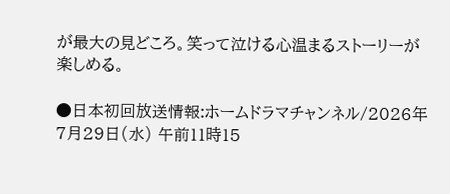が最大の見どころ。笑って泣ける心温まるストーリーが楽しめる。

●日本初回放送情報:ホームドラマチャンネル/2026年7月29日(水) 午前11時15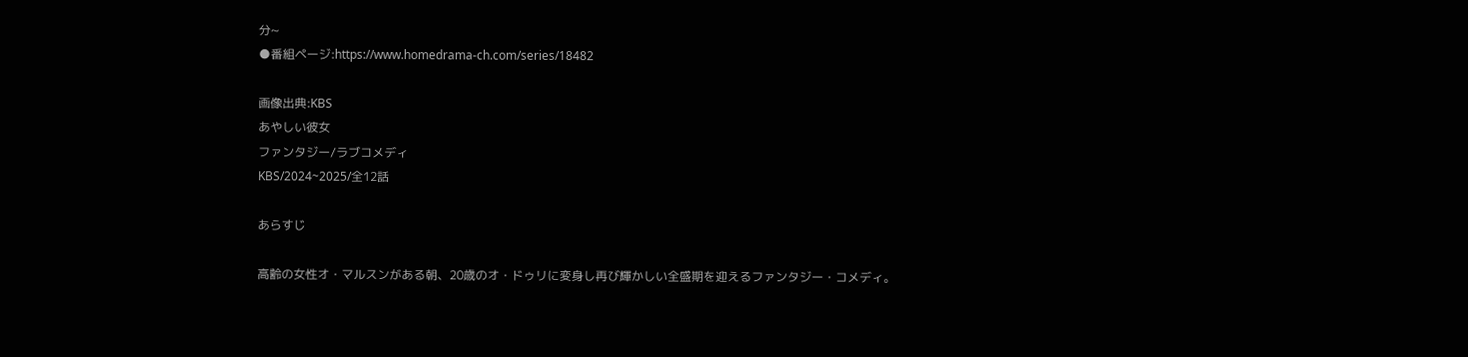分~
●番組ページ:https://www.homedrama-ch.com/series/18482

画像出典:KBS
あやしい彼女
ファンタジー/ラブコメディ
KBS/2024~2025/全12話

あらすじ

高齢の女性オ・マルスンがある朝、20歳のオ・ドゥリに変身し再び輝かしい全盛期を迎えるファンタジー・コメディ。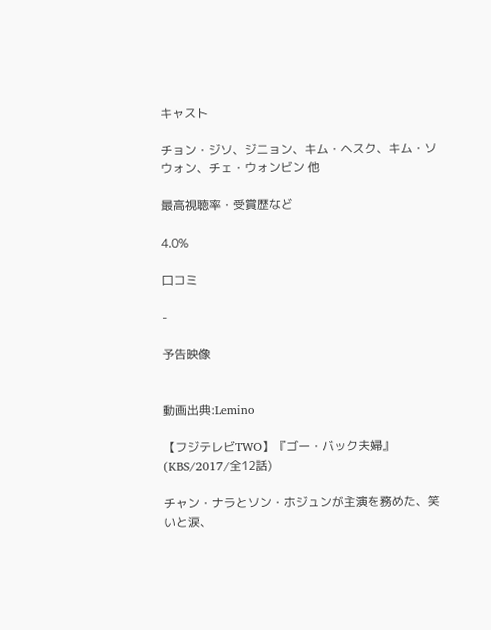キャスト

チョン・ジソ、ジニョン、キム・ヘスク、キム・ソウォン、チェ・ウォンビン 他

最高視聴率・受賞歴など

4.0%

口コミ

-

予告映像


動画出典:Lemino

【フジテレビTWO】『ゴー・バック夫婦』(KBS/2017/全12話)

チャン・ナラとソン・ホジュンが主演を務めた、笑いと涙、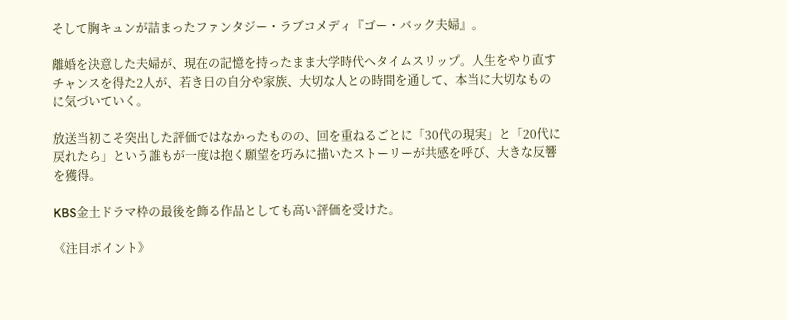そして胸キュンが詰まったファンタジー・ラブコメディ『ゴー・バック夫婦』。

離婚を決意した夫婦が、現在の記憶を持ったまま大学時代へタイムスリップ。人生をやり直すチャンスを得た2人が、若き日の自分や家族、大切な人との時間を通して、本当に大切なものに気づいていく。

放送当初こそ突出した評価ではなかったものの、回を重ねるごとに「30代の現実」と「20代に戻れたら」という誰もが一度は抱く願望を巧みに描いたストーリーが共感を呼び、大きな反響を獲得。

KBS金土ドラマ枠の最後を飾る作品としても高い評価を受けた。

《注目ポイント》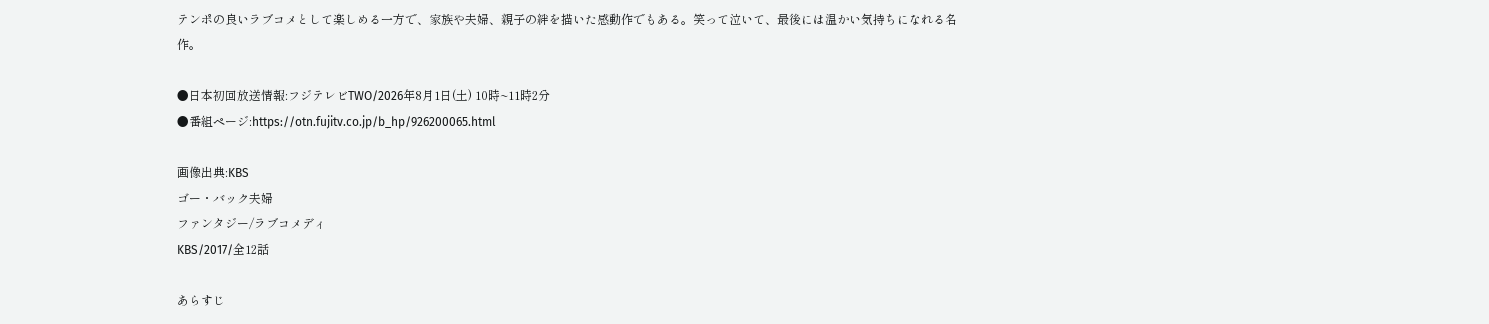テンポの良いラブコメとして楽しめる一方で、家族や夫婦、親子の絆を描いた感動作でもある。笑って泣いて、最後には温かい気持ちになれる名作。

●日本初回放送情報:フジテレビTWO/2026年8月1日(土) 10時~11時2分
●番組ページ:https://otn.fujitv.co.jp/b_hp/926200065.html

画像出典:KBS
ゴー・バック夫婦
ファンタジー/ラブコメディ
KBS/2017/全12話

あらすじ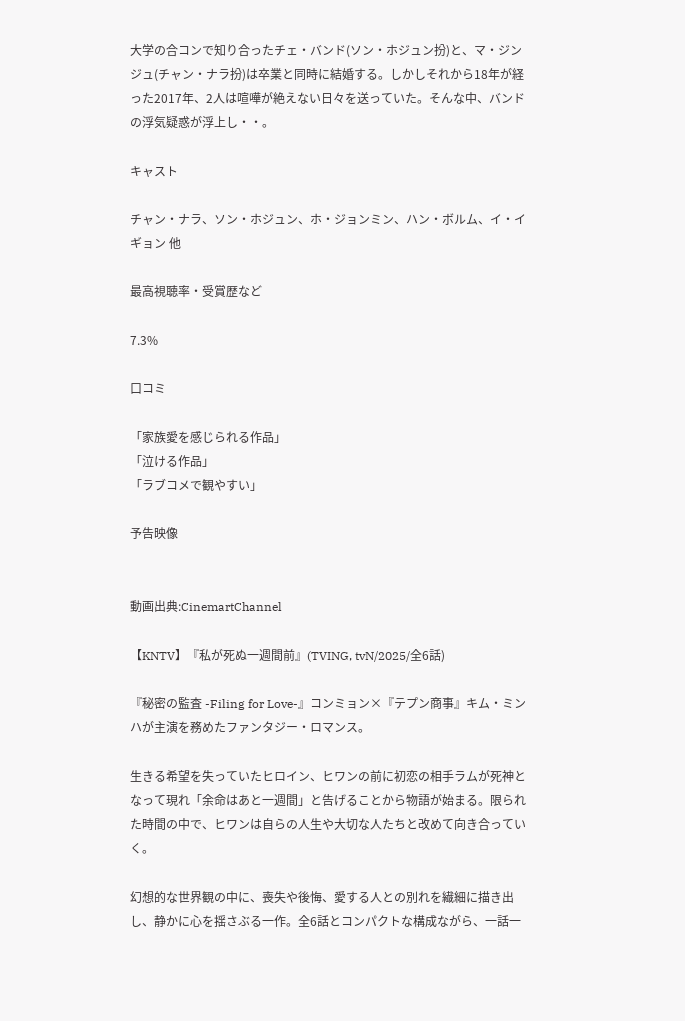大学の合コンで知り合ったチェ・バンド(ソン・ホジュン扮)と、マ・ジンジュ(チャン・ナラ扮)は卒業と同時に結婚する。しかしそれから18年が経った2017年、2人は喧嘩が絶えない日々を送っていた。そんな中、バンドの浮気疑惑が浮上し・・。

キャスト

チャン・ナラ、ソン・ホジュン、ホ・ジョンミン、ハン・ボルム、イ・イギョン 他

最高視聴率・受賞歴など

7.3%

口コミ

「家族愛を感じられる作品」
「泣ける作品」
「ラブコメで観やすい」

予告映像


動画出典:CinemartChannel

【KNTV】『私が死ぬ一週間前』(TVING, tvN/2025/全6話)

『秘密の監査 -Filing for Love-』コンミョン×『テプン商事』キム・ミンハが主演を務めたファンタジー・ロマンス。

生きる希望を失っていたヒロイン、ヒワンの前に初恋の相手ラムが死神となって現れ「余命はあと一週間」と告げることから物語が始まる。限られた時間の中で、ヒワンは自らの人生や大切な人たちと改めて向き合っていく。

幻想的な世界観の中に、喪失や後悔、愛する人との別れを繊細に描き出し、静かに心を揺さぶる一作。全6話とコンパクトな構成ながら、一話一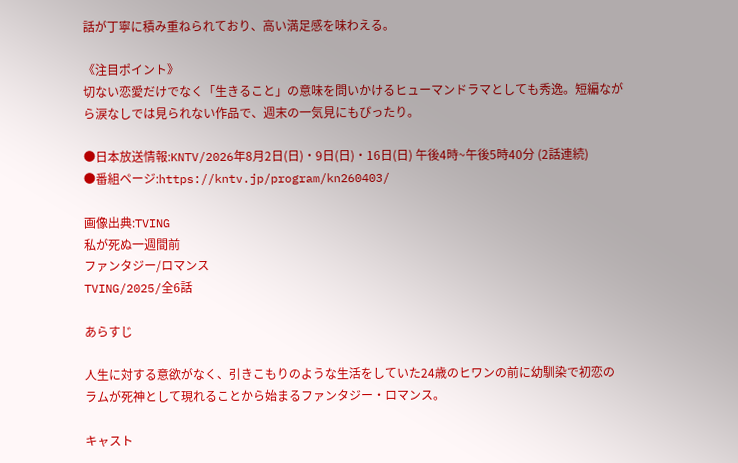話が丁寧に積み重ねられており、高い満足感を味わえる。

《注目ポイント》
切ない恋愛だけでなく「生きること」の意味を問いかけるヒューマンドラマとしても秀逸。短編ながら涙なしでは見られない作品で、週末の一気見にもぴったり。

●日本放送情報:KNTV/2026年8月2日(日)・9日(日)・16日(日) 午後4時~午後5時40分 (2話連続)
●番組ページ:https://kntv.jp/program/kn260403/

画像出典:TVING
私が死ぬ一週間前
ファンタジー/ロマンス
TVING/2025/全6話

あらすじ

人生に対する意欲がなく、引きこもりのような生活をしていた24歳のヒワンの前に幼馴染で初恋のラムが死神として現れることから始まるファンタジー・ロマンス。

キャスト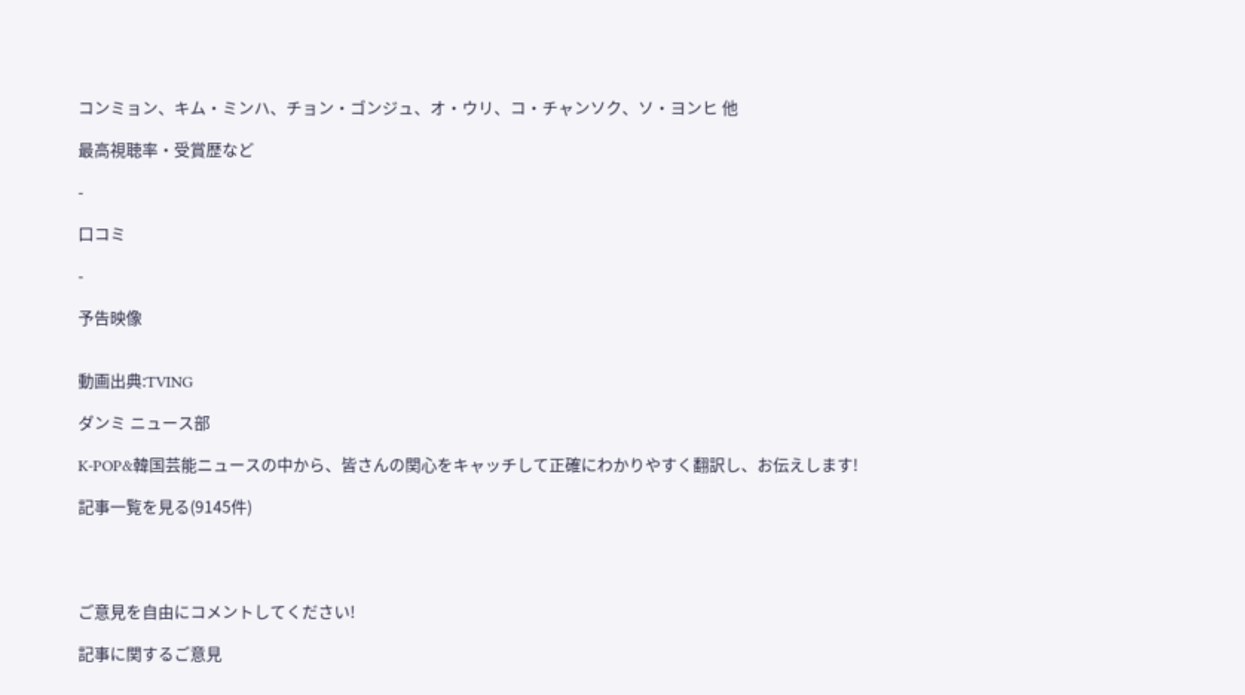コンミョン、キム・ミンハ、チョン・ゴンジュ、オ・ウリ、コ・チャンソク、ソ・ヨンヒ 他

最高視聴率・受賞歴など

-

口コミ

-

予告映像


動画出典:TVING

ダンミ ニュース部

K-POP&韓国芸能ニュースの中から、皆さんの関心をキャッチして正確にわかりやすく翻訳し、お伝えします!

記事一覧を見る(9145件)




ご意見を自由にコメントしてください!

記事に関するご意見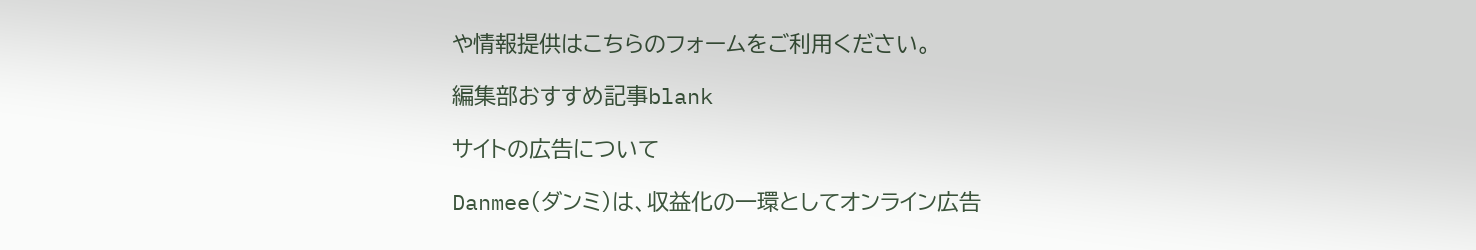や情報提供はこちらのフォームをご利用ください。

編集部おすすめ記事blank

サイトの広告について

Danmee(ダンミ)は、収益化の一環としてオンライン広告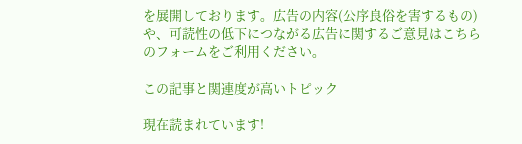を展開しております。広告の内容(公序良俗を害するもの)や、可読性の低下につながる広告に関するご意見はこちらのフォームをご利用ください。

この記事と関連度が高いトピック

現在読まれています!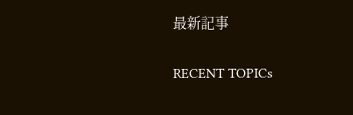最新記事

RECENT TOPICs